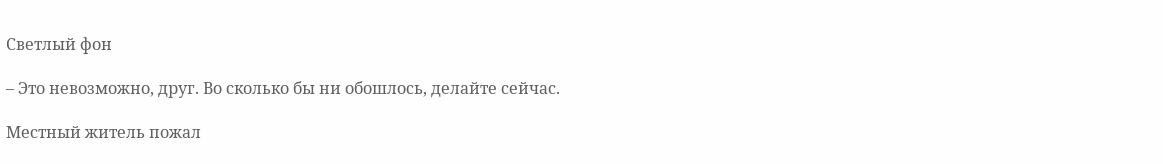Светлый фон

– Это невозможно, друг. Во сколько бы ни обошлось, делайте сейчас.

Местный житель пожал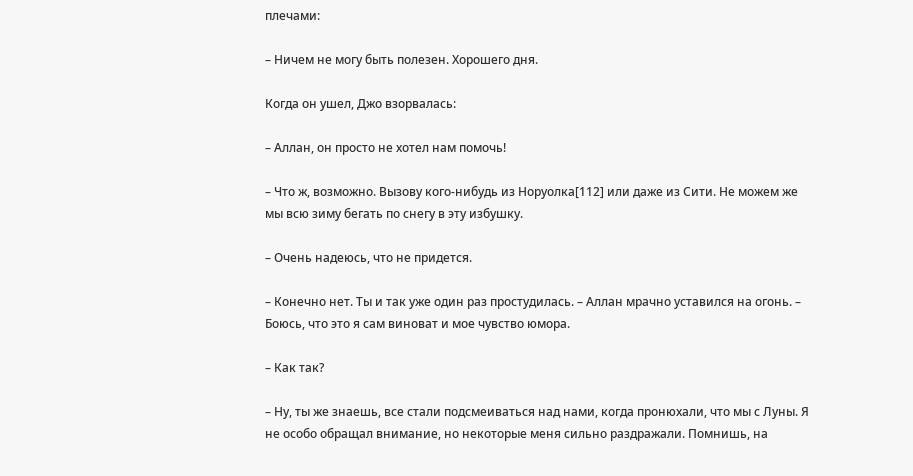плечами:

– Ничем не могу быть полезен. Хорошего дня.

Когда он ушел, Джо взорвалась:

– Аллан, он просто не хотел нам помочь!

– Что ж, возможно. Вызову кого-нибудь из Норуолка[112] или даже из Сити. Не можем же мы всю зиму бегать по снегу в эту избушку.

– Очень надеюсь, что не придется.

– Конечно нет. Ты и так уже один раз простудилась. – Аллан мрачно уставился на огонь. – Боюсь, что это я сам виноват и мое чувство юмора.

– Как так?

– Ну, ты же знаешь, все стали подсмеиваться над нами, когда пронюхали, что мы с Луны. Я не особо обращал внимание, но некоторые меня сильно раздражали. Помнишь, на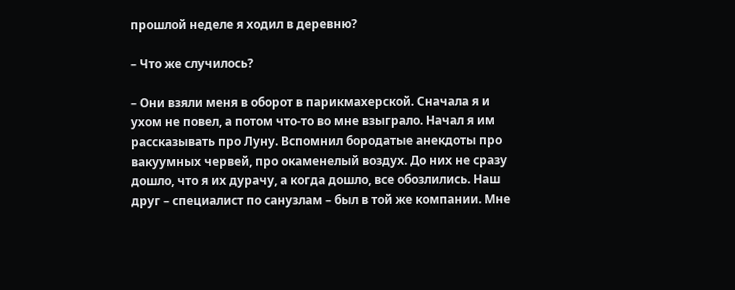прошлой неделе я ходил в деревню?

– Что же случилось?

– Они взяли меня в оборот в парикмахерской. Сначала я и ухом не повел, а потом что-то во мне взыграло. Начал я им рассказывать про Луну. Вспомнил бородатые анекдоты про вакуумных червей, про окаменелый воздух. До них не сразу дошло, что я их дурачу, а когда дошло, все обозлились. Наш друг – специалист по санузлам – был в той же компании. Мне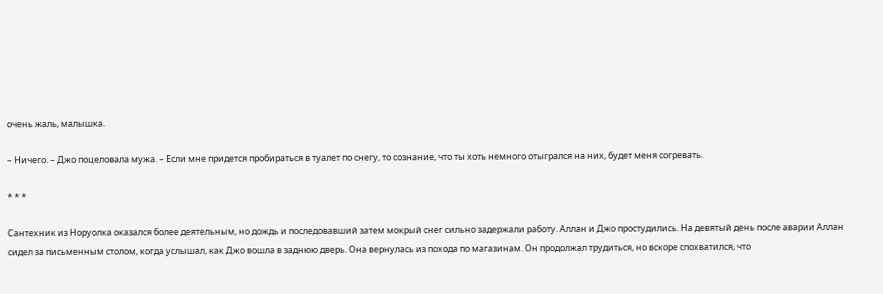очень жаль, малышка.

– Ничего. – Джо поцеловала мужа. – Если мне придется пробираться в туалет по снегу, то сознание, что ты хоть немного отыгрался на них, будет меня согревать.

* * *

Сантехник из Норуолка оказался более деятельным, но дождь и последовавший затем мокрый снег сильно задержали работу. Аллан и Джо простудились. На девятый день после аварии Аллан сидел за письменным столом, когда услышал, как Джо вошла в заднюю дверь. Она вернулась из похода по магазинам. Он продолжал трудиться, но вскоре спохватился, что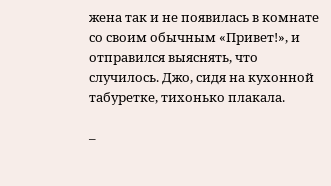жена так и не появилась в комнате со своим обычным «Привет!», и отправился выяснять, что случилось. Джо, сидя на кухонной табуретке, тихонько плакала.

–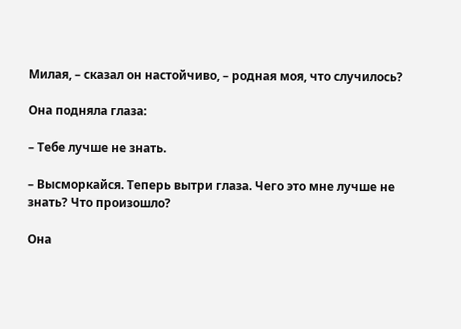Милая, – сказал он настойчиво, – родная моя, что случилось?

Она подняла глаза:

– Тебе лучше не знать.

– Высморкайся. Теперь вытри глаза. Чего это мне лучше не знать? Что произошло?

Она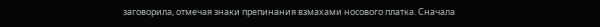заговорила, отмечая знаки препинания взмахами носового платка. Сначала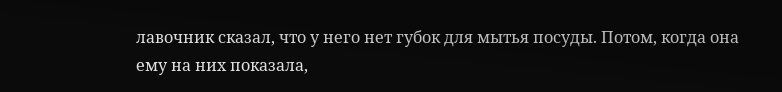лавочник сказал, что у него нет губок для мытья посуды. Потом, когда она ему на них показала,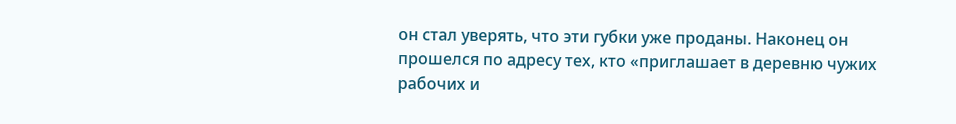он стал уверять, что эти губки уже проданы. Наконец он прошелся по адресу тех, кто «приглашает в деревню чужих рабочих и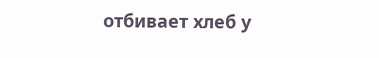отбивает хлеб у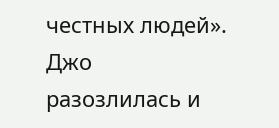честных людей». Джо разозлилась и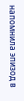напомнила эпизод в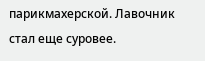парикмахерской. Лавочник стал еще суровее.